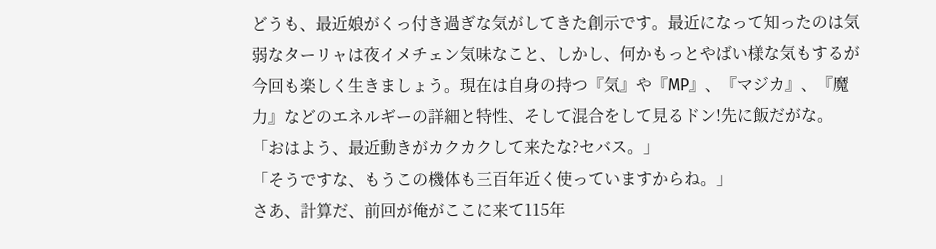どうも、最近娘がくっ付き過ぎな気がしてきた創示です。最近になって知ったのは気弱なターリャは夜イメチェン気味なこと、しかし、何かもっとやばい様な気もするが今回も楽しく生きましょう。現在は自身の持つ『気』や『MP』、『マジカ』、『魔力』などのエネルギーの詳細と特性、そして混合をして見るドン!先に飯だがな。
「おはよう、最近動きがカクカクして来たな?セバス。」
「そうですな、もうこの機体も三百年近く使っていますからね。」
さあ、計算だ、前回が俺がここに来て115年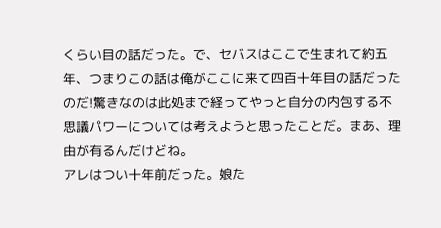くらい目の話だった。で、セバスはここで生まれて約五年、つまりこの話は俺がここに来て四百十年目の話だったのだ!驚きなのは此処まで経ってやっと自分の内包する不思議パワーについては考えようと思ったことだ。まあ、理由が有るんだけどね。
アレはつい十年前だった。娘た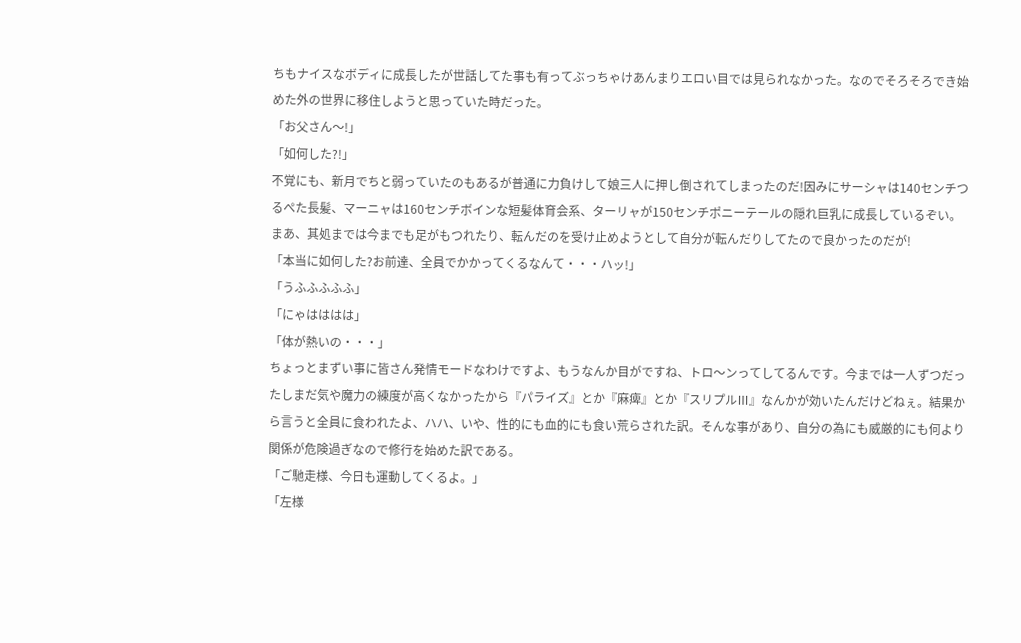ちもナイスなボディに成長したが世話してた事も有ってぶっちゃけあんまりエロい目では見られなかった。なのでそろそろでき始めた外の世界に移住しようと思っていた時だった。
「お父さん〜!」
「如何した?!」
不覚にも、新月でちと弱っていたのもあるが普通に力負けして娘三人に押し倒されてしまったのだ!因みにサーシャは140センチつるぺた長髪、マーニャは160センチボインな短髪体育会系、ターリャが150センチポニーテールの隠れ巨乳に成長しているぞい。まあ、其処までは今までも足がもつれたり、転んだのを受け止めようとして自分が転んだりしてたので良かったのだが!
「本当に如何した?お前達、全員でかかってくるなんて・・・ハッ!」
「うふふふふふ」
「にゃはははは」
「体が熱いの・・・」
ちょっとまずい事に皆さん発情モードなわけですよ、もうなんか目がですね、トロ〜ンってしてるんです。今までは一人ずつだったしまだ気や魔力の練度が高くなかったから『パライズ』とか『麻痺』とか『スリプルⅢ』なんかが効いたんだけどねぇ。結果から言うと全員に食われたよ、ハハ、いや、性的にも血的にも食い荒らされた訳。そんな事があり、自分の為にも威厳的にも何より関係が危険過ぎなので修行を始めた訳である。
「ご馳走様、今日も運動してくるよ。」
「左様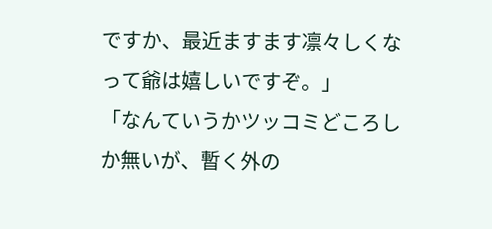ですか、最近ますます凛々しくなって爺は嬉しいですぞ。」
「なんていうかツッコミどころしか無いが、暫く外の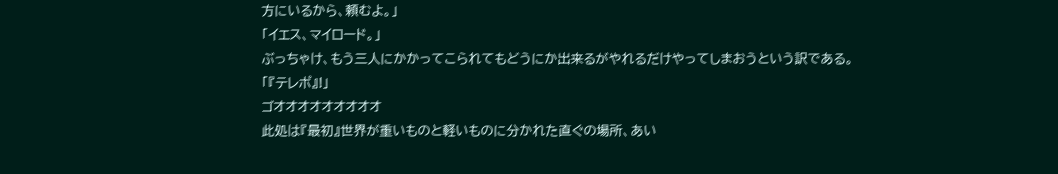方にいるから、頼むよ。」
「イエス、マイロード。」
ぶっちゃけ、もう三人にかかってこられてもどうにか出来るがやれるだけやってしまおうという訳である。
「『テレポ』!」
ゴオオオオオオオオオ
此処は『最初』世界が重いものと軽いものに分かれた直ぐの場所、あい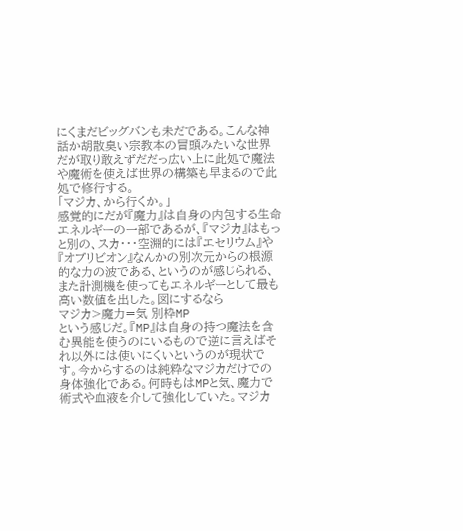にくまだビッグバンも未だである。こんな神話か胡散臭い宗教本の冒頭みたいな世界だが取り敢えずだだっ広い上に此処で魔法や魔術を使えば世界の構築も早まるので此処で修行する。
「マジカ、から行くか。」
感覚的にだが『魔力』は自身の内包する生命エネルギーの一部であるが、『マジカ』はもっと別の、スカ・・・空淵的には『エセリウム』や『オブリビオン』なんかの別次元からの根源的な力の波である、というのが感じられる、また計測機を使ってもエネルギーとして最も高い数値を出した。図にするなら
マジカ>魔力=気 別枠MP
という感じだ。『MP』は自身の持つ魔法を含む異能を使うのにいるもので逆に言えばそれ以外には使いにくいというのが現状です。今からするのは純粋なマジカだけでの身体強化である。何時もはMPと気、魔力で術式や血液を介して強化していた。マジカ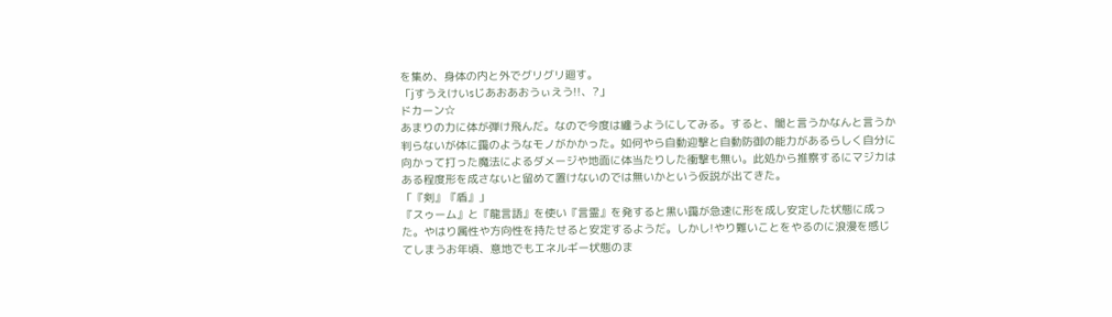を集め、身体の内と外でグリグリ廻す。
「jすうえけいsじあおあおうぃえう!!、?」
ドカーン☆
あまりの力に体が弾け飛んだ。なので今度は纏うようにしてみる。すると、闇と言うかなんと言うか判らないが体に靄のようなモノがかかった。如何やら自動迎撃と自動防御の能力があるらしく自分に向かって打った魔法によるダメージや地面に体当たりした衝撃も無い。此処から推察するにマジカはある程度形を成さないと留めて置けないのでは無いかという仮説が出てきた。
「『剣』『盾』」
『スゥーム』と『龍言語』を使い『言霊』を発すると黒い靄が急速に形を成し安定した状態に成った。やはり属性や方向性を持たせると安定するようだ。しかし!やり難いことをやるのに浪漫を感じてしまうお年頃、意地でもエネルギー状態のま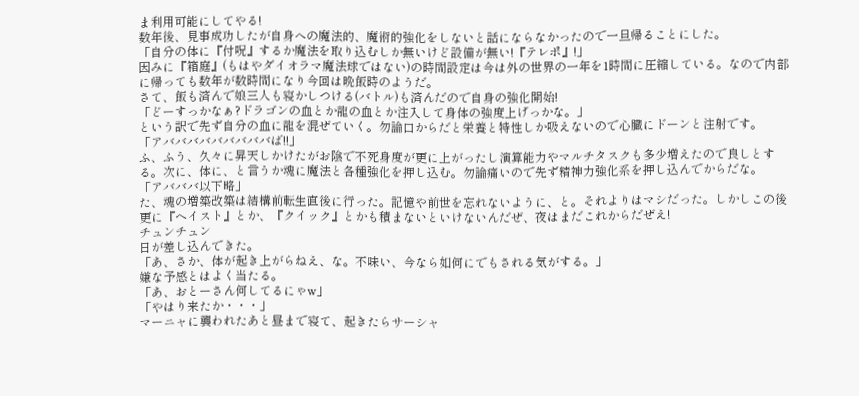ま利用可能にしてやる!
数年後、見事成功したが自身への魔法的、魔術的強化をしないと話にならなかったので一旦帰ることにした。
「自分の体に『付呪』するか魔法を取り込むしか無いけど設備が無い!『テレポ』!」
因みに『箱庭』(もはやダイオラマ魔法球ではない)の時間設定は今は外の世界の一年を1時間に圧縮している。なので内部に帰っても数年が数時間になり今回は晩飯時のようだ。
さて、飯も済んで娘三人も寝かしつける(バトル)も済んだので自身の強化開始!
「どーすっかなぁ?ドラゴンの血とか龍の血とか注入して身体の強度上げっかな。」
という訳で先ず自分の血に龍を混ぜていく。勿論口からだと栄養と特性しか吸えないので心臓にドーンと注射です。
「アバババババババババば!!」
ふ、ふう、久々に昇天しかけたがお陰で不死身度が更に上がったし演算能力やマルチタスクも多少増えたので良しとする。次に、体に、と言うか魂に魔法と各種強化を押し込む。勿論痛いので先ず精神力強化系を押し込んでからだな。
「アバババ以下略」
た、魂の増築改築は結構前転生直後に行った。記憶や前世を忘れないように、と。それよりはマシだった。しかしこの後更に『ヘイスト』とか、『クイック』とかも積まないといけないんだぜ、夜はまだこれからだぜえ!
チュンチュン
日が差し込んできた。
「あ、さか、体が起き上がらねえ、な。不味い、今なら如何にでもされる気がする。」
嫌な予感とはよく当たる。
「あ、おとーさん何してるにゃw」
「やはり来たか・・・」
マーニャに襲われたあと昼まで寝て、起きたらサーシャ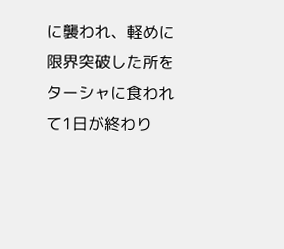に襲われ、軽めに限界突破した所をターシャに食われて1日が終わり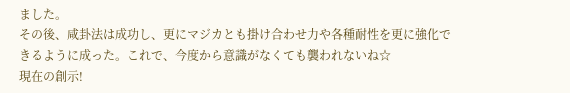ました。
その後、咸卦法は成功し、更にマジカとも掛け合わせ力や各種耐性を更に強化できるように成った。これで、今度から意識がなくても襲われないね☆
現在の創示!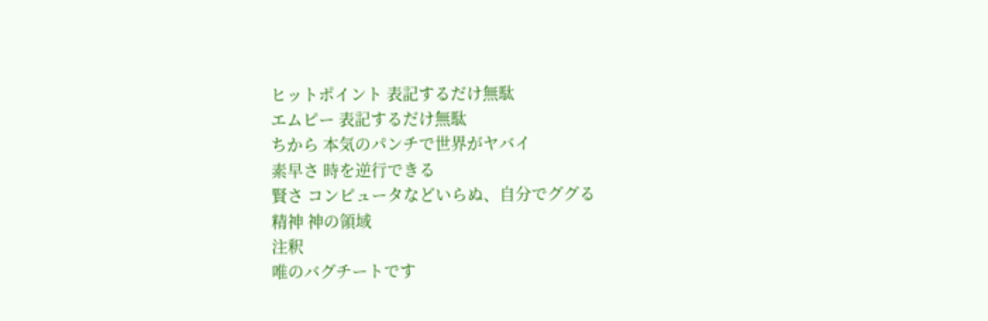ヒットポイント 表記するだけ無駄
エムピー 表記するだけ無駄
ちから 本気のパンチで世界がヤバイ
素早さ 時を逆行できる
賢さ コンピュータなどいらぬ、自分でググる
精神 神の領域
注釈
唯のバグチートです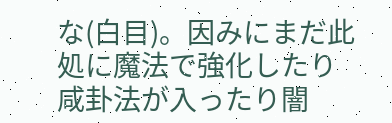な(白目)。因みにまだ此処に魔法で強化したり咸卦法が入ったり闇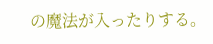の魔法が入ったりする。